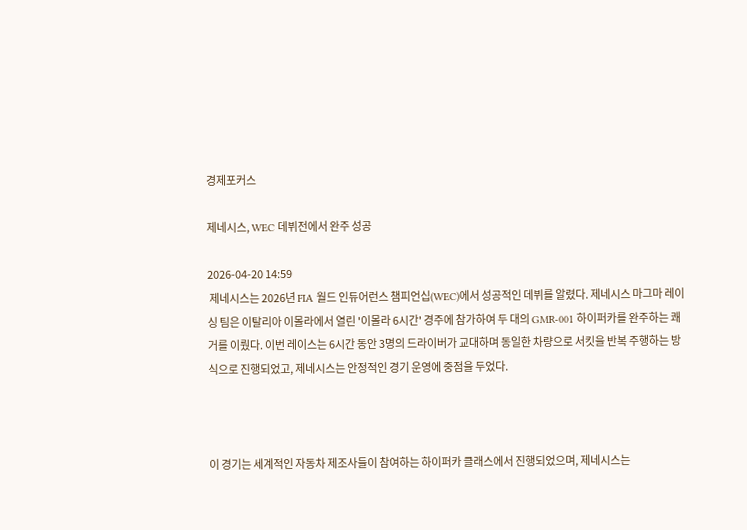경제포커스

제네시스, WEC 데뷔전에서 완주 성공

2026-04-20 14:59
 제네시스는 2026년 FIA 월드 인듀어런스 챔피언십(WEC)에서 성공적인 데뷔를 알렸다. 제네시스 마그마 레이싱 팀은 이탈리아 이몰라에서 열린 '이몰라 6시간' 경주에 참가하여 두 대의 GMR-001 하이퍼카를 완주하는 쾌거를 이뤘다. 이번 레이스는 6시간 동안 3명의 드라이버가 교대하며 동일한 차량으로 서킷을 반복 주행하는 방식으로 진행되었고, 제네시스는 안정적인 경기 운영에 중점을 두었다.



이 경기는 세계적인 자동차 제조사들이 참여하는 하이퍼카 클래스에서 진행되었으며, 제네시스는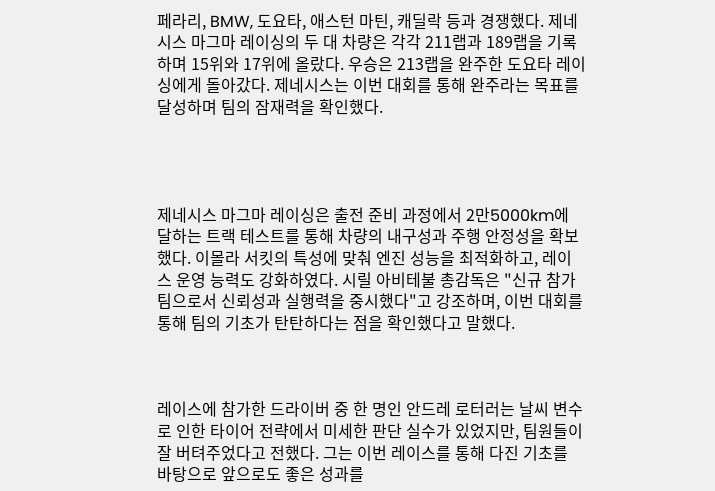페라리, BMW, 도요타, 애스턴 마틴, 캐딜락 등과 경쟁했다. 제네시스 마그마 레이싱의 두 대 차량은 각각 211랩과 189랩을 기록하며 15위와 17위에 올랐다. 우승은 213랩을 완주한 도요타 레이싱에게 돌아갔다. 제네시스는 이번 대회를 통해 완주라는 목표를 달성하며 팀의 잠재력을 확인했다.




제네시스 마그마 레이싱은 출전 준비 과정에서 2만5000km에 달하는 트랙 테스트를 통해 차량의 내구성과 주행 안정성을 확보했다. 이몰라 서킷의 특성에 맞춰 엔진 성능을 최적화하고, 레이스 운영 능력도 강화하였다. 시릴 아비테불 총감독은 "신규 참가 팀으로서 신뢰성과 실행력을 중시했다"고 강조하며, 이번 대회를 통해 팀의 기초가 탄탄하다는 점을 확인했다고 말했다.



레이스에 참가한 드라이버 중 한 명인 안드레 로터러는 날씨 변수로 인한 타이어 전략에서 미세한 판단 실수가 있었지만, 팀원들이 잘 버텨주었다고 전했다. 그는 이번 레이스를 통해 다진 기초를 바탕으로 앞으로도 좋은 성과를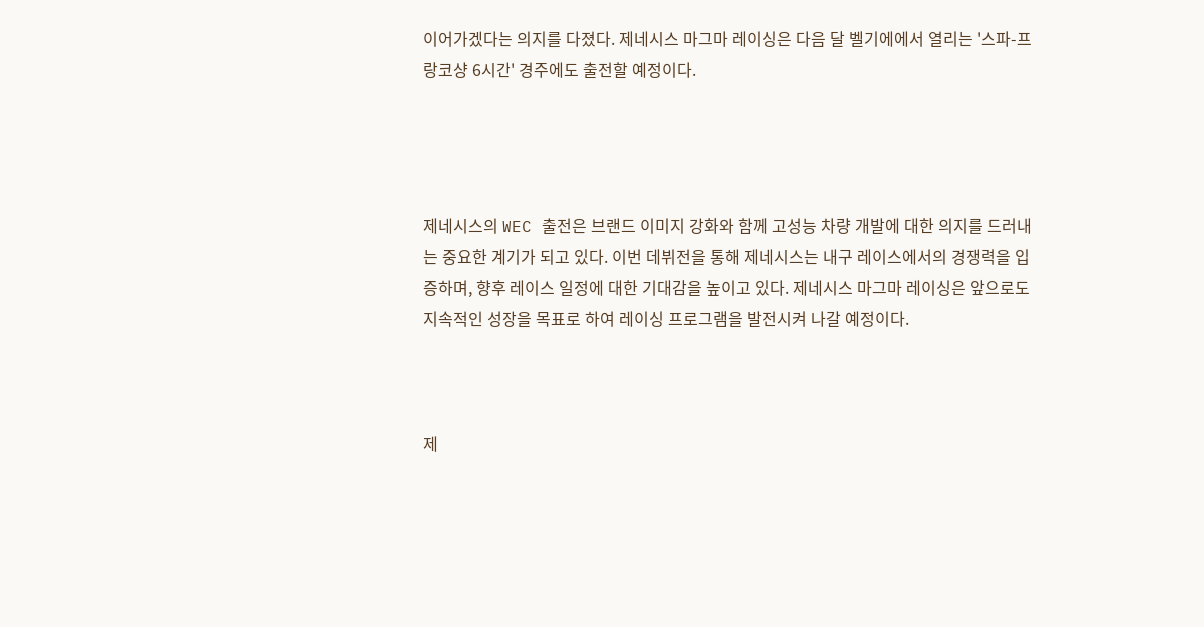이어가겠다는 의지를 다졌다. 제네시스 마그마 레이싱은 다음 달 벨기에에서 열리는 '스파-프랑코샹 6시간' 경주에도 출전할 예정이다.




제네시스의 WEC 출전은 브랜드 이미지 강화와 함께 고성능 차량 개발에 대한 의지를 드러내는 중요한 계기가 되고 있다. 이번 데뷔전을 통해 제네시스는 내구 레이스에서의 경쟁력을 입증하며, 향후 레이스 일정에 대한 기대감을 높이고 있다. 제네시스 마그마 레이싱은 앞으로도 지속적인 성장을 목표로 하여 레이싱 프로그램을 발전시켜 나갈 예정이다.



제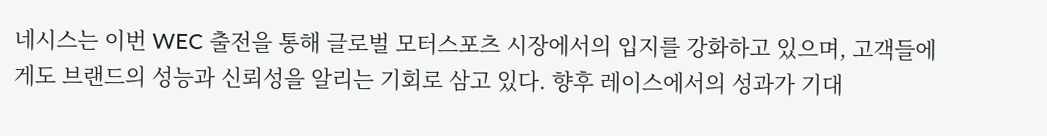네시스는 이번 WEC 출전을 통해 글로벌 모터스포츠 시장에서의 입지를 강화하고 있으며, 고객들에게도 브랜드의 성능과 신뢰성을 알리는 기회로 삼고 있다. 향후 레이스에서의 성과가 기대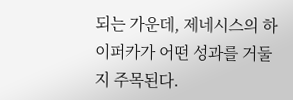되는 가운데, 제네시스의 하이퍼카가 어떤 성과를 거둘지 주목된다.